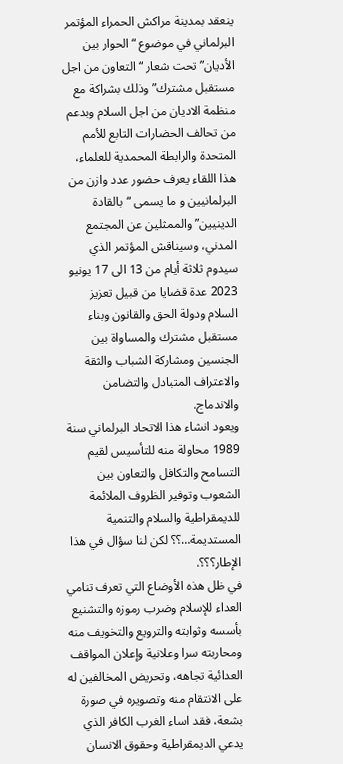ينعقد بمدينة مراكش الحمراء المؤتمر البرلماني في موضوع “الحوار بين الأديان” تحت شعار “التعاون من اجل مستقبل مشترك” وذلك بشراكة مع منظمة الاديان من اجل السلام وبدعم من تحالف الحضارات التابع للأمم المتحدة والرابطة المحمدية للعلماء، هذا اللقاء يعرف حضور عدد وازن من البرلمانيين و ما يسمى “بالقادة الدينيين” والممثلين عن المجتمع المدني، وسيناقش المؤتمر الذي سيدوم ثلاثة أيام من 13 الى 17 يونيو 2023 عدة قضايا من قبيل تعزيز السلام ودولة الحق والقانون وبناء مستقبل مشترك والمساواة بين الجنسين ومشاركة الشباب والثقة والاعتراف المتبادل والتضامن والاندماج.
ويعود انشاء هذا الاتحاد البرلماني سنة 1989 محاولة منه للتأسيس لقيم التسامح والتكافل والتعاون بين الشعوب وتوفير الظروف الملائمة للديمقراطية والسلام والتنمية المستديمة…؟؟ لكن لنا سؤال في هذا الإطار؟؟؟.
في ظل هذه الأوضاع التي تعرف تنامي العداء للإسلام وضرب رموزه والتشنيع بأسسه وثوابته والترويع والتخويف منه ومحاربته سرا وعلانية وإعلان المواقف العدائية تجاهه، وتحريض المخالفين له على الانتقام منه وتصويره في صورة بشعة، فقد اساء الغرب الكافر الذي يدعي الديمقراطية وحقوق الانسان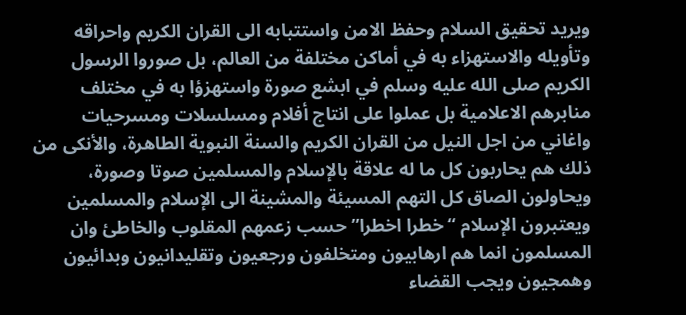ويريد تحقيق السلام وحفظ الامن واستتبابه الى القران الكريم واحراقه وتأويله والاستهزاء به في أماكن مختلفة من العالم، بل صوروا الرسول الكريم صلى الله عليه وسلم في ابشع صورة واستهزؤا به في مختلف منابرهم الاعلامية بل عملوا على انتاج أفلام ومسلسلات ومسرحيات واغاني من اجل النيل من القران الكريم والسنة النبوية الطاهرة، والأنكى من ذلك هم يحاربون كل ما له علاقة بالإسلام والمسلمين صوتا وصورة، ويحاولون الصاق كل التهم المسيئة والمشينة الى الإسلام والمسلمين ويعتبرون الإسلام “خطرا اخطرا” حسب زعمهم المقلوب والخاطئ وان المسلمون انما هم ارهابيون ومتخلفون ورجعيون وتقليدانيون وبدائيون وهمجيون ويجب القضاء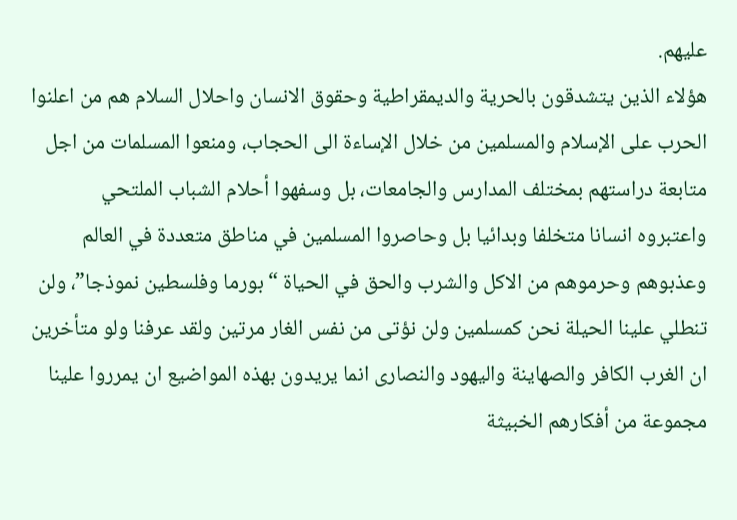عليهم.
هؤلاء الذين يتشدقون بالحرية والديمقراطية وحقوق الانسان واحلال السلام هم من اعلنوا الحرب على الإسلام والمسلمين من خلال الإساءة الى الحجاب، ومنعوا المسلمات من اجل متابعة دراستهم بمختلف المدارس والجامعات، بل وسفهوا أحلام الشباب الملتحي واعتبروه انسانا متخلفا وبدائيا بل وحاصروا المسلمين في مناطق متعددة في العالم وعذبوهم وحرموهم من الاكل والشرب والحق في الحياة “بورما وفلسطين نموذجا”، ولن تنطلي علينا الحيلة نحن كمسلمين ولن نؤتى من نفس الغار مرتين ولقد عرفنا ولو متأخرين ان الغرب الكافر والصهاينة واليهود والنصارى انما يريدون بهذه المواضيع ان يمرروا علينا مجموعة من أفكارهم الخبيثة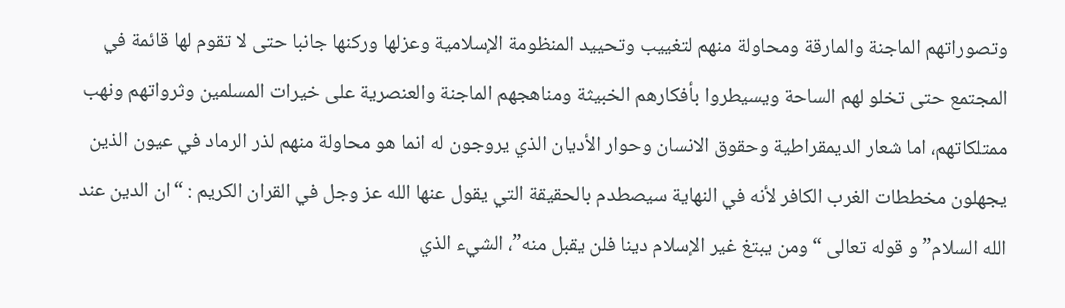وتصوراتهم الماجنة والمارقة ومحاولة منهم لتغييب وتحييد المنظومة الإسلامية وعزلها وركنها جانبا حتى لا تقوم لها قائمة في المجتمع حتى تخلو لهم الساحة ويسيطروا بأفكارهم الخبيثة ومناهجهم الماجنة والعنصرية على خيرات المسلمين وثرواتهم ونهب ممتلكاتهم، اما شعار الديمقراطية وحقوق الانسان وحوار الأديان الذي يروجون له انما هو محاولة منهم لذر الرماد في عيون الذين يجهلون مخططات الغرب الكافر لأنه في النهاية سيصطدم بالحقيقة التي يقول عنها الله عز وجل في القران الكريم : “ان الدين عند الله السلام” و قوله تعالى “ومن يبتغ غير الإسلام دينا فلن يقبل منه”، الشيء الذي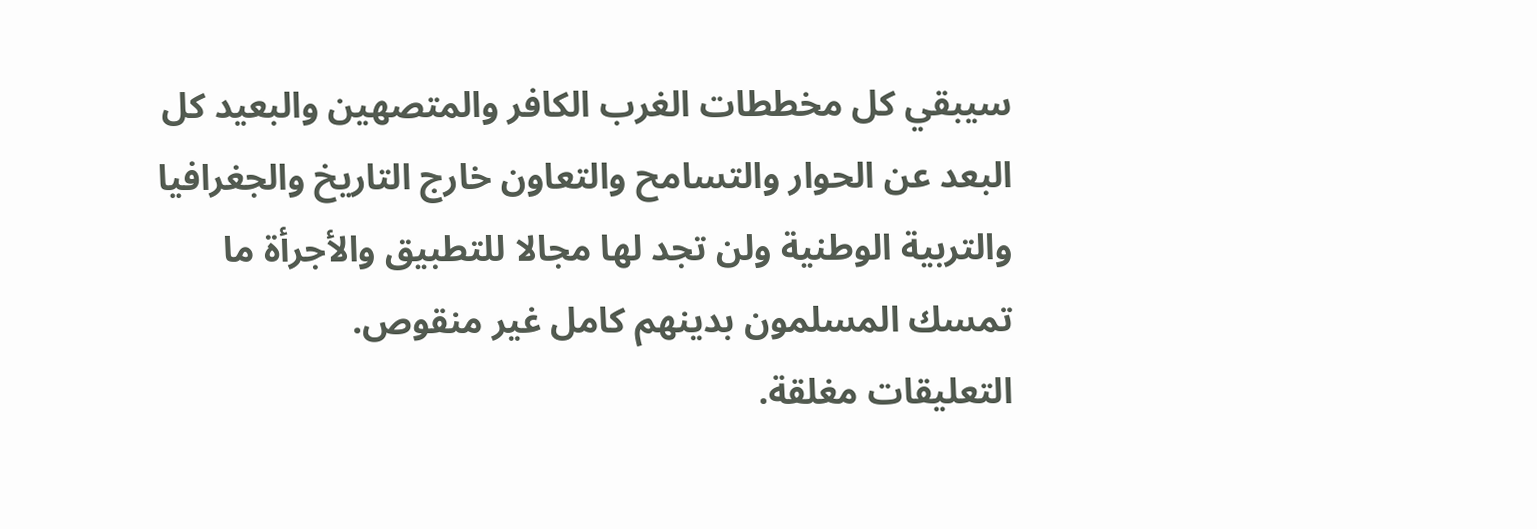سيبقي كل مخططات الغرب الكافر والمتصهين والبعيد كل البعد عن الحوار والتسامح والتعاون خارج التاريخ والجغرافيا والتربية الوطنية ولن تجد لها مجالا للتطبيق والأجرأة ما تمسك المسلمون بدينهم كامل غير منقوص.
التعليقات مغلقة.